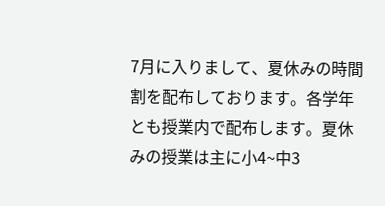7月に入りまして、夏休みの時間割を配布しております。各学年とも授業内で配布します。夏休みの授業は主に小4~中3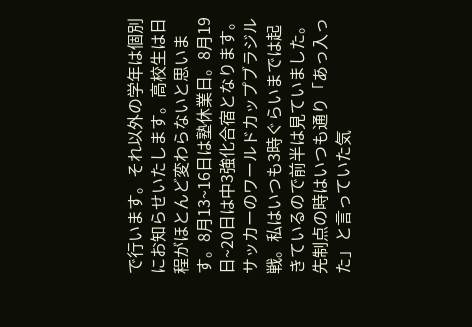で行います。それ以外の学年は個別にお知らせいたします。高校生は日程がほとんど変わらないと思います。8月13~16日は塾休業日。8月19日~20日は中3強化合宿となります。
サッカーのワールドカップブラジル戦。私はいつも3時ぐらいまでは起きているので前半は見ていました。先制点の時はいつも通り「あっ入った」と言っていた気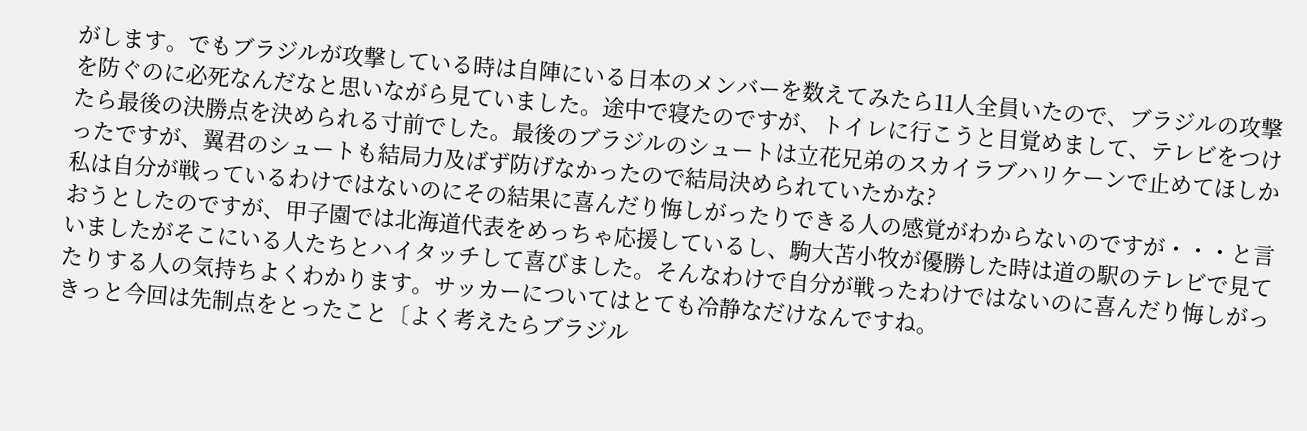がします。でもブラジルが攻撃している時は自陣にいる日本のメンバーを数えてみたら11人全員いたので、ブラジルの攻撃を防ぐのに必死なんだなと思いながら見ていました。途中で寝たのですが、トイレに行こうと目覚めまして、テレビをつけたら最後の決勝点を決められる寸前でした。最後のブラジルのシュートは立花兄弟のスカイラブハリケーンで止めてほしかったですが、翼君のシュートも結局力及ばず防げなかったので結局決められていたかな?
私は自分が戦っているわけではないのにその結果に喜んだり悔しがったりできる人の感覚がわからないのですが・・・と言おうとしたのですが、甲子園では北海道代表をめっちゃ応援しているし、駒大苫小牧が優勝した時は道の駅のテレビで見ていましたがそこにいる人たちとハイタッチして喜びました。そんなわけで自分が戦ったわけではないのに喜んだり悔しがったりする人の気持ちよくわかります。サッカーについてはとても冷静なだけなんですね。
きっと今回は先制点をとったこと〔よく考えたらブラジル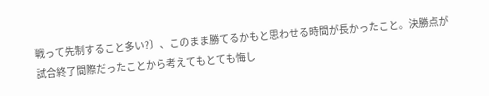戦って先制すること多い?〕、このまま勝てるかもと思わせる時間が長かったこと。決勝点が試合終了間際だったことから考えてもとても悔し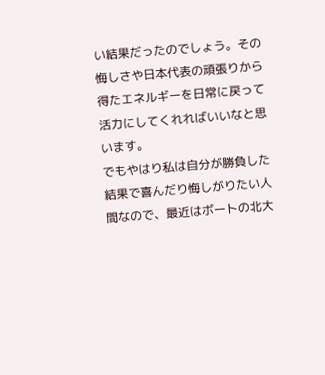い結果だったのでしょう。その悔しさや日本代表の頑張りから得たエネルギーを日常に戻って活力にしてくれればいいなと思います。
でもやはり私は自分が勝負した結果で喜んだり悔しがりたい人間なので、最近はボートの北大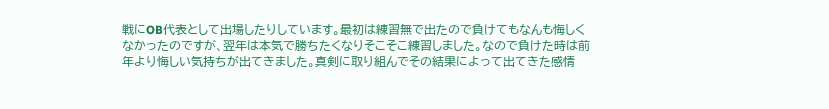戦にOB代表として出場したりしています。最初は練習無で出たので負けてもなんも悔しくなかったのですが、翌年は本気で勝ちたくなりそこそこ練習しました。なので負けた時は前年より悔しい気持ちが出てきました。真剣に取り組んでその結果によって出てきた感情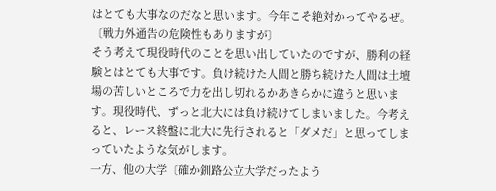はとても大事なのだなと思います。今年こそ絶対かってやるぜ。〔戦力外通告の危険性もありますが〕
そう考えて現役時代のことを思い出していたのですが、勝利の経験とはとても大事です。負け続けた人間と勝ち続けた人間は土壇場の苦しいところで力を出し切れるかあきらかに違うと思います。現役時代、ずっと北大には負け続けてしまいました。今考えると、レース終盤に北大に先行されると「ダメだ」と思ってしまっていたような気がします。
一方、他の大学〔確か釧路公立大学だったよう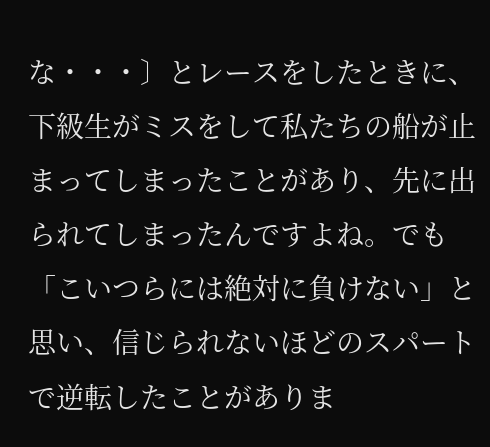な・・・〕とレースをしたときに、下級生がミスをして私たちの船が止まってしまったことがあり、先に出られてしまったんですよね。でも「こいつらには絶対に負けない」と思い、信じられないほどのスパートで逆転したことがありま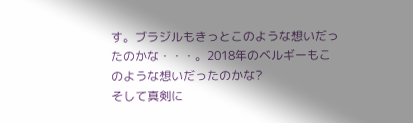す。ブラジルもきっとこのような想いだったのかな・・・。2018年のベルギーもこのような想いだったのかな?
そして真剣に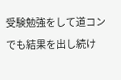受験勉強をして道コンでも結果を出し続け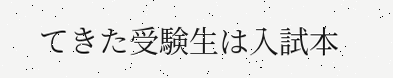てきた受験生は入試本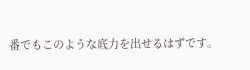番でもこのような底力を出せるはずです。